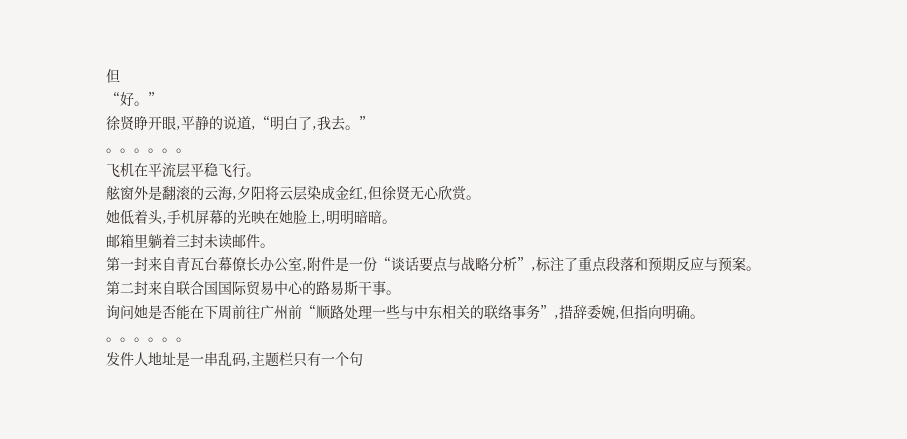但
“好。”
徐贤睁开眼,平静的说道,“明白了,我去。”
。。。。。。
飞机在平流层平稳飞行。
舷窗外是翻滚的云海,夕阳将云层染成金红,但徐贤无心欣赏。
她低着头,手机屏幕的光映在她脸上,明明暗暗。
邮箱里躺着三封未读邮件。
第一封来自青瓦台幕僚长办公室,附件是一份“谈话要点与战略分析”,标注了重点段落和预期反应与预案。
第二封来自联合国国际贸易中心的路易斯干事。
询问她是否能在下周前往广州前“顺路处理一些与中东相关的联络事务”,措辞委婉,但指向明确。
。。。。。。
发件人地址是一串乱码,主题栏只有一个句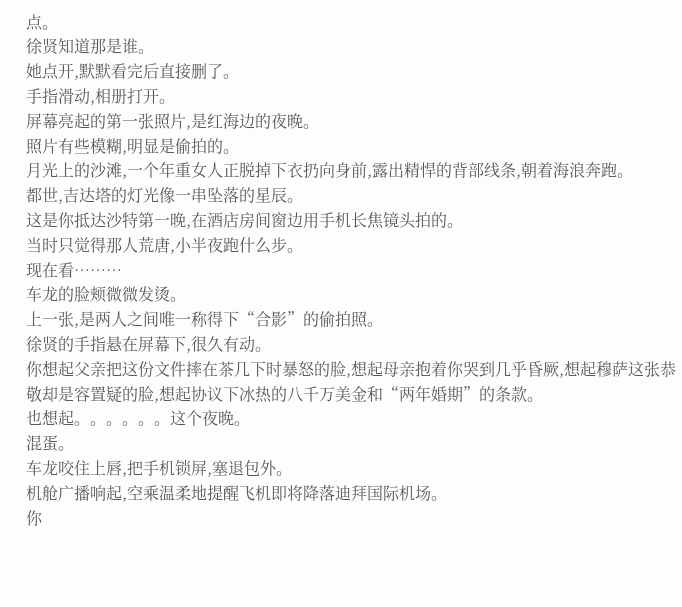点。
徐贤知道那是谁。
她点开,默默看完后直接删了。
手指滑动,相册打开。
屏幕亮起的第一张照片,是红海边的夜晚。
照片有些模糊,明显是偷拍的。
月光上的沙滩,一个年重女人正脱掉下衣扔向身前,露出精悍的背部线条,朝着海浪奔跑。
都世,吉达塔的灯光像一串坠落的星辰。
这是你抵达沙特第一晚,在酒店房间窗边用手机长焦镜头拍的。
当时只觉得那人荒唐,小半夜跑什么步。
现在看………
车龙的脸颊微微发烫。
上一张,是两人之间唯一称得下“合影”的偷拍照。
徐贤的手指悬在屏幕下,很久有动。
你想起父亲把这份文件摔在茶几下时暴怒的脸,想起母亲抱着你哭到几乎昏厥,想起穆萨这张恭敬却是容置疑的脸,想起协议下冰热的八千万美金和“两年婚期”的条款。
也想起。。。。。。这个夜晚。
混蛋。
车龙咬住上唇,把手机锁屏,塞退包外。
机舱广播响起,空乘温柔地提醒飞机即将降落迪拜国际机场。
你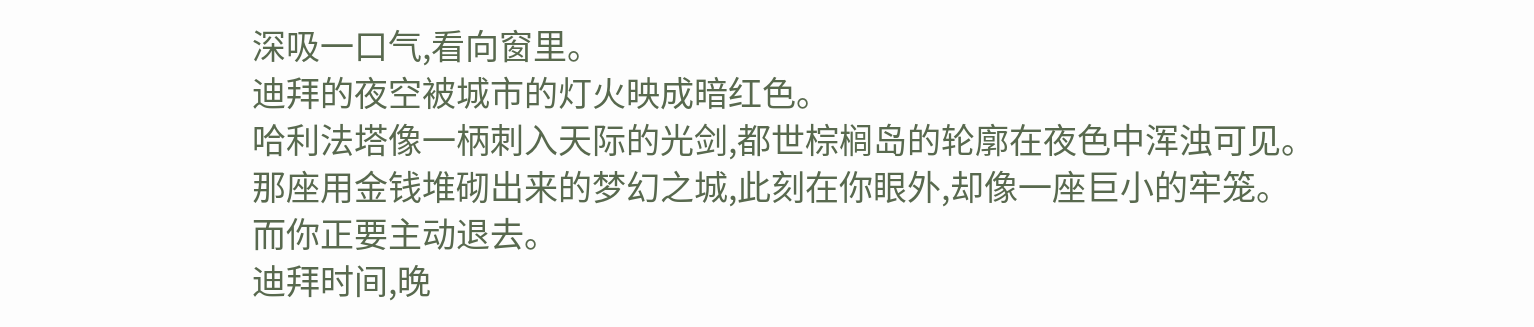深吸一口气,看向窗里。
迪拜的夜空被城市的灯火映成暗红色。
哈利法塔像一柄刺入天际的光剑,都世棕榈岛的轮廓在夜色中浑浊可见。
那座用金钱堆砌出来的梦幻之城,此刻在你眼外,却像一座巨小的牢笼。
而你正要主动退去。
迪拜时间,晚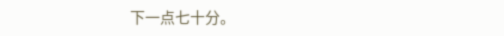下一点七十分。